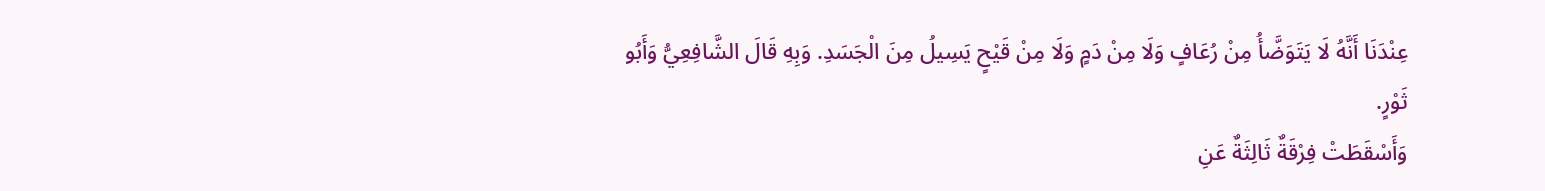عِنْدَنَا أَنَّهُ لَا يَتَوَضَّأُ مِنْ رُعَافٍ وَلَا مِنْ دَمٍ وَلَا مِنْ قَيْحٍ يَسِيلُ مِنَ الْجَسَدِ. وَبِهِ قَالَ الشَّافِعِيُّ وَأَبُو ثَوْرٍ.
وَأَسْقَطَتْ فِرْقَةٌ ثَالِثَةٌ عَنِ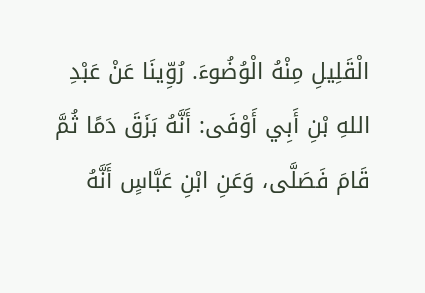الْقَلِيلِ مِنْهُ الْوُضُوءَ. رُوِّينَا عَنْ عَبْدِ اللهِ بْنِ أَبِي أَوْفَى: أَنَّهُ بَزَقَ دَمًا ثُمَّ قَامَ فَصَلَّى، وَعَنِ ابْنِ عَبَّاسٍ أَنَّهُ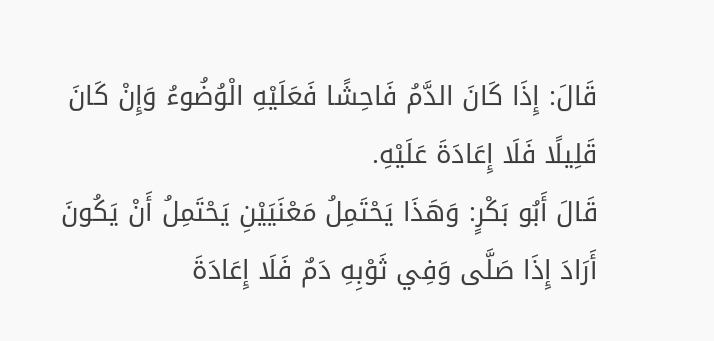قَالَ: إِذَا كَانَ الدَّمُ فَاحِشًا فَعَلَيْهِ الْوُضُوءُ وَإِنْ كَانَ قَلِيلًا فَلَا إِعَادَةَ عَلَيْهِ.
قَالَ أَبُو بَكْرٍ: وَهَذَا يَحْتَمِلُ مَعْنَيَيْنِ يَحْتَمِلُ أَنْ يَكُونَ أَرَادَ إِذَا صَلَّى وَفِي ثَوْبِهِ دَمٌ فَلَا إِعَادَةَ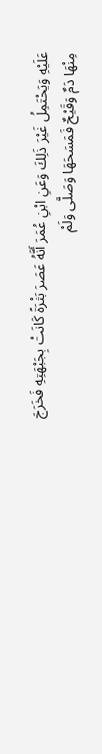عَلَيْهِ وَيَحْتَمِلُ غَيْرَ ذَلِكَ وَعَنِ ابْنِ عُمَرَ أَنَّهُ عَصَرَ بَثْرَةً كَانَتْ بِجَبْهَتِهِ فَخَرَجَ مِنْهَا دَمٌ وَقَيْحٌ فَمَسَحَهَا وَصَلَّى وَلَمْ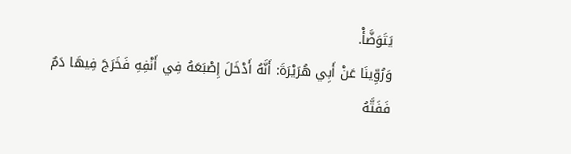يَتَوَضَّأْ.
وَرُوِّينَا عَنْ أَبِي هُرَيْرَةَ: أَنَّهُ أَدْخَلَ إِصْبَعَهُ فِي أَنْفِهِ فَخَرَجَ فِيهَا دَمٌ فَفَتَّهُ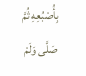بِأُصْبُعِهِ ثُمَّ صَلَّى وَلَمْ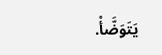يَتَوَضَّأْ.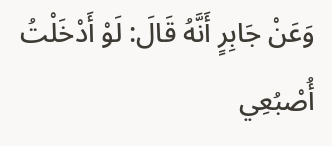وَعَنْ جَابِرٍ أَنَّهُ قَالَ: لَوْ أَدْخَلْتُ أُصْبُعِي